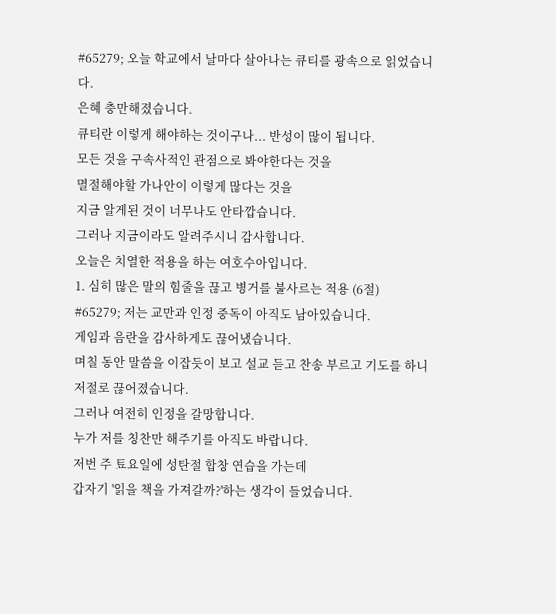#65279; 오늘 학교에서 날마다 살아나는 큐티를 광속으로 읽었습니다.
은혜 충만해졌습니다.
큐티란 이렇게 해야하는 것이구나... 반성이 많이 됩니다.
모든 것을 구속사적인 관점으로 봐야한다는 것을
멸절해야할 가나안이 이렇게 많다는 것을
지금 알게된 것이 너무나도 안타깝습니다.
그러나 지금이라도 알려주시니 감사합니다.
오늘은 치열한 적용을 하는 여호수아입니다.
1. 심히 많은 말의 힘줄을 끊고 병거를 불사르는 적용 (6절)
#65279; 저는 교만과 인정 중독이 아직도 남아있습니다.
게임과 음란을 감사하게도 끊어냈습니다.
며칠 동안 말씀을 이잡듯이 보고 설교 듣고 찬송 부르고 기도를 하니
저절로 끊어졌습니다.
그러나 여전히 인정을 갈망합니다.
누가 저를 칭찬만 해주기를 아직도 바랍니다.
저번 주 툐요일에 성탄절 합창 연습을 가는데
갑자기 '읽을 책을 가져갈까?'하는 생각이 들었습니다.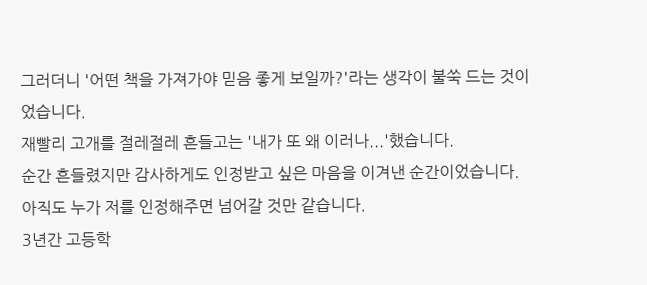그러더니 '어떤 책을 가져가야 믿음 좋게 보일까?'라는 생각이 불쑥 드는 것이었습니다.
재빨리 고개를 절레절레 흔들고는 '내가 또 왜 이러나...'했습니다.
순간 흔들렸지만 감사하게도 인정받고 싶은 마음을 이겨낸 순간이었습니다.
아직도 누가 저를 인정해주면 넘어갈 것만 같습니다.
3년간 고등학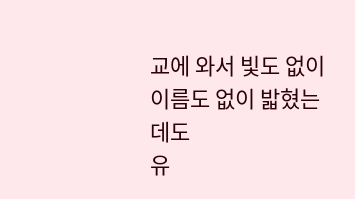교에 와서 빛도 없이 이름도 없이 밟혔는데도
유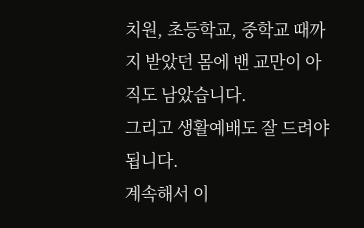치원, 초등학교, 중학교 때까지 받았던 몸에 밴 교만이 아직도 남았습니다.
그리고 생활예배도 잘 드려야됩니다.
계속해서 이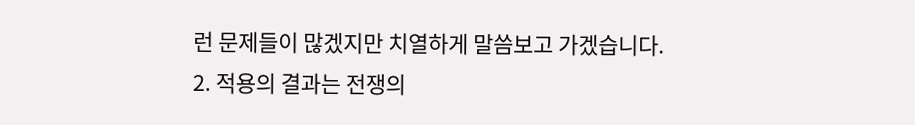런 문제들이 많겠지만 치열하게 말씀보고 가겠습니다.
2. 적용의 결과는 전쟁의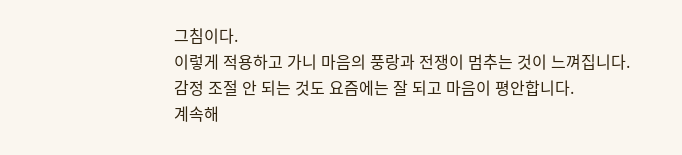그침이다.
이렇게 적용하고 가니 마음의 풍랑과 전쟁이 멈추는 것이 느껴집니다.
감정 조절 안 되는 것도 요즘에는 잘 되고 마음이 평안합니다.
계속해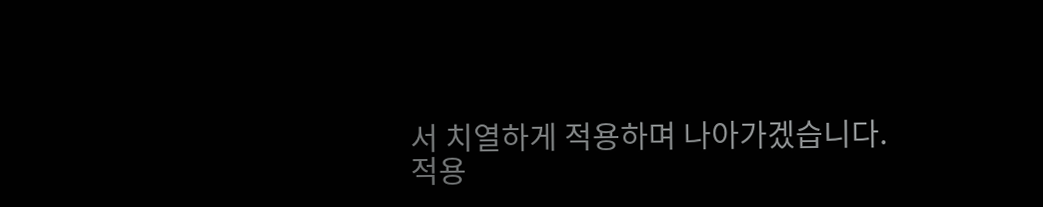서 치열하게 적용하며 나아가겠습니다.
적용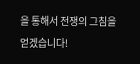을 통해서 전쟁의 그침을 얻겠습니다!